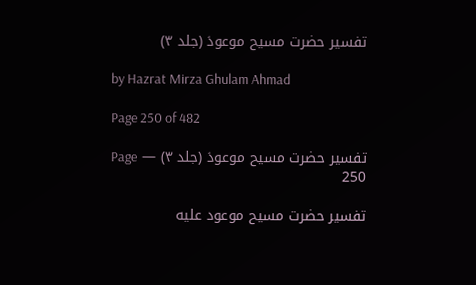تفسیر حضرت مسیح موعودؑ (جلد ۳)

by Hazrat Mirza Ghulam Ahmad

Page 250 of 482

تفسیر حضرت مسیح موعودؑ (جلد ۳) — Page 250

تفسیر حضرت مسیح موعود علیه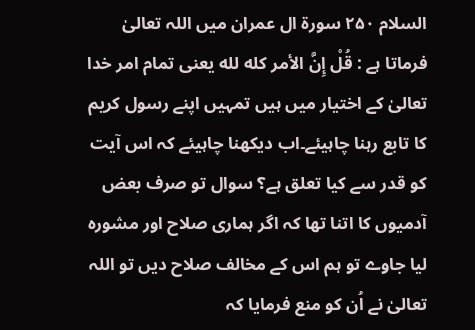السلام ۲۵۰ سورة ال عمران میں اللہ تعالیٰ فرماتا ہے : قُلْ إِنَّ الأمر كله لله یعنی تمام امر خدا تعالیٰ کے اختیار میں ہیں تمہیں اپنے رسول کریم کا تابع رہنا چاہیئے۔اب دیکھنا چاہیئے کہ اس آیت کو قدر سے کیا تعلق ہے؟ سوال تو صرف بعض آدمیوں کا اتنا تھا کہ اگر ہماری صلاح اور مشورہ لیا جاوے تو ہم اس کے مخالف صلاح دیں تو اللہ تعالیٰ نے اُن کو منع فرمایا کہ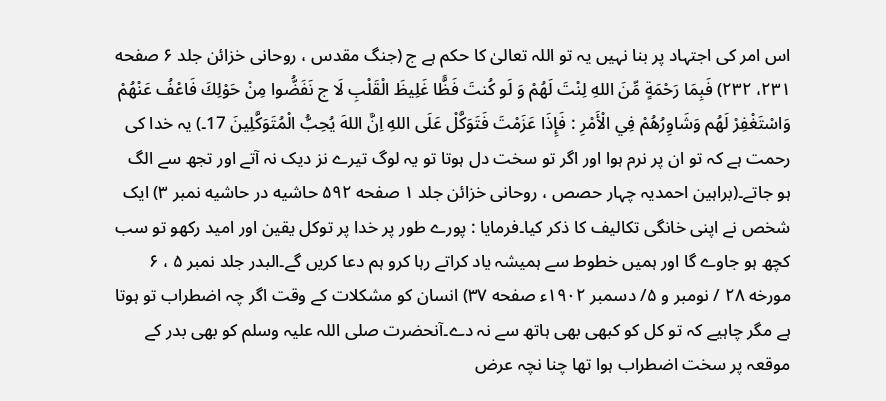اس امر کی اجتہاد پر بنا نہیں یہ تو اللہ تعالیٰ کا حکم ہے ج (جنگ مقدس ، روحانی خزائن جلد ۶ صفحه ۲۳۱، ۲۳۲) فَبِمَا رَحْمَةٍ مِّنَ اللهِ لِنْتَ لَهُمْ وَ لَو كُنتَ فَظًّا غَلِيظَ الْقَلْبِ لَا ج نَفَضُّوا مِنْ حَوْلِكَ فَاعْفُ عَنْهُمْ وَاسْتَغْفِرْ لَهُم وَشَاوِرُهُمْ فِي الْأَمْرِ : فَإِذَا عَزَمْتَ فَتَوَكَّلْ عَلَى اللهِ اِنَّ اللهَ يُحِبُّ الْمُتَوَكَّلِينَ 17۔) یہ خدا کی رحمت ہے کہ تو ان پر نرم ہوا اور اگر تو سخت دل ہوتا تو یہ لوگ تیرے نز دیک نہ آتے اور تجھ سے الگ ہو جاتے۔(براہین احمدیہ چہار حصص ، روحانی خزائن جلد ۱ صفحه ۵۹۲ حاشیه در حاشیه نمبر ۳) ایک شخص نے اپنی خانگی تکالیف کا ذکر کیا۔فرمایا : پورے طور پر خدا پر توکل یقین اور امید رکھو تو سب کچھ ہو جاوے گا اور ہمیں خطوط سے ہمیشہ یاد کراتے رہا کرو ہم دعا کریں گے۔البدر جلد نمبر ۵ ، ۶ مورخه ۲۸ / نومبر و ۵/ دسمبر ۱۹۰۲ء صفحه ۳۷) انسان کو مشکلات کے وقت اگر چہ اضطراب تو ہوتا ہے مگر چاہیے کہ تو کل کو کبھی بھی ہاتھ سے نہ دے۔آنحضرت صلی اللہ علیہ وسلم کو بھی بدر کے موقعہ پر سخت اضطراب ہوا تھا چنا نچہ عرض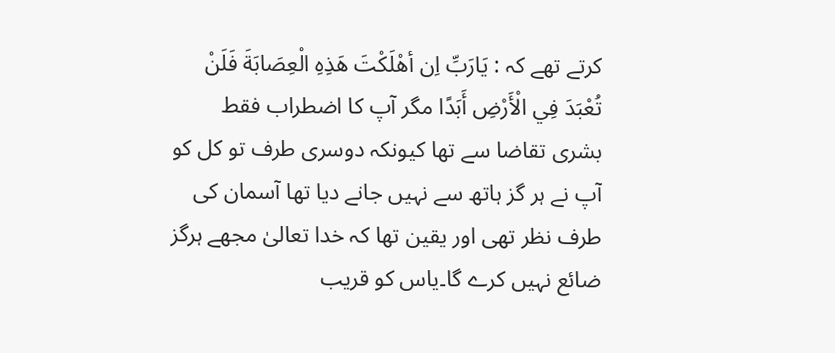کرتے تھے کہ : يَارَبِّ اِن أهْلَكْتَ هَذِهِ الْعِصَابَةَ فَلَنْ تُعْبَدَ فِي الْأَرْضِ أَبَدًا مگر آپ کا اضطراب فقط بشری تقاضا سے تھا کیونکہ دوسری طرف تو کل کو آپ نے ہر گز ہاتھ سے نہیں جانے دیا تھا آسمان کی طرف نظر تھی اور یقین تھا کہ خدا تعالیٰ مجھے ہرگز ضائع نہیں کرے گا۔یاس کو قریب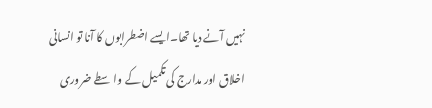نہیں آنے دیا تھا۔ایسے اضطرابوں کا آنا تو انسانی اخلاق اور مدارج کی تکمیل کے واسطے ضروری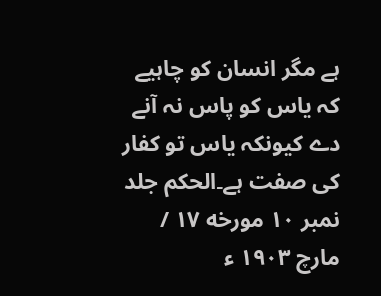ہے مگر انسان کو چاہیے کہ یاس کو پاس نہ آنے دے کیونکہ یاس تو کفار کی صفت ہے۔الحکم جلد نمبر ۱۰ مورخه ۱۷ / مارچ ۱۹۰۳ ء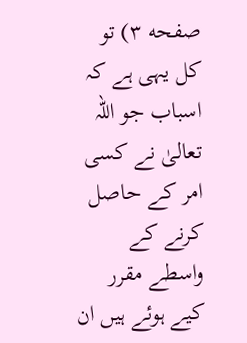صفحه ۳) تو کل یہی ہے کہ اسباب جو اللہ تعالیٰ نے کسی امر کے حاصل کرنے کے واسطے مقرر کیے ہوئے ہیں ان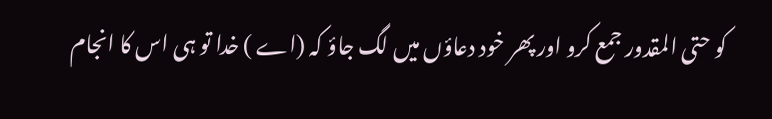کو حتی المقدور جمع کرو اور پھر خود دعاؤں میں لگ جاؤ کہ (اے ) خدا تو ہی اس کا انجام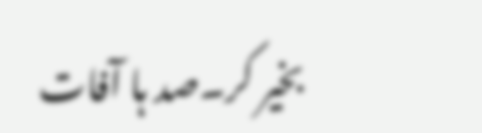بخیر کر۔صد ہا آفات